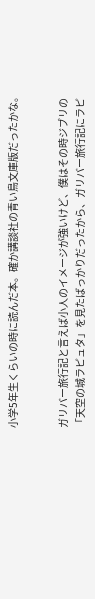小学5年生くらいの時に読んだ本。確か講談社の青い鳥文庫版だったかな。


ガリバー旅行記と言えば小人のイメージが強いけど、僕はその時ジブリの「天空の城ラピュタ」を見たばっかりだったから、ガリバー旅行記にラピ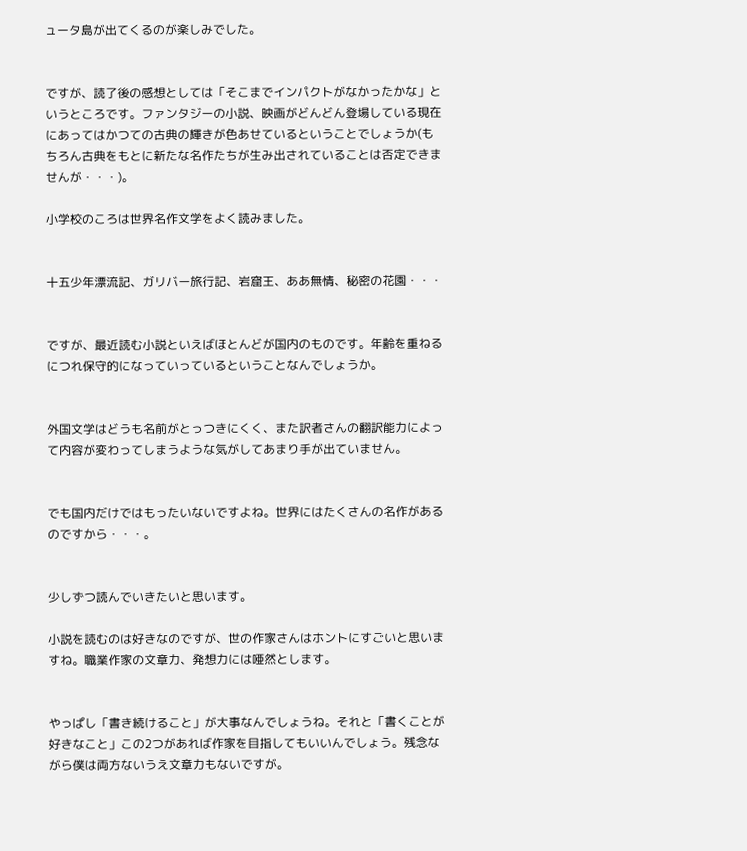ュータ島が出てくるのが楽しみでした。


ですが、読了後の感想としては「そこまでインパクトがなかったかな」というところです。ファンタジーの小説、映画がどんどん登場している現在にあってはかつての古典の輝きが色あせているということでしょうか(もちろん古典をもとに新たな名作たちが生み出されていることは否定できませんが・・・)。

小学校のころは世界名作文学をよく読みました。


十五少年漂流記、ガリバー旅行記、岩窟王、ああ無情、秘密の花園・・・


ですが、最近読む小説といえばほとんどが国内のものです。年齢を重ねるにつれ保守的になっていっているということなんでしょうか。


外国文学はどうも名前がとっつきにくく、また訳者さんの翻訳能力によって内容が変わってしまうような気がしてあまり手が出ていません。


でも国内だけではもったいないですよね。世界にはたくさんの名作があるのですから・・・。


少しずつ読んでいきたいと思います。

小説を読むのは好きなのですが、世の作家さんはホントにすごいと思いますね。職業作家の文章力、発想力には唖然とします。


やっぱし「書き続けること」が大事なんでしょうね。それと「書くことが好きなこと」この2つがあれば作家を目指してもいいんでしょう。残念ながら僕は両方ないうえ文章力もないですが。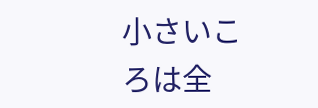小さいころは全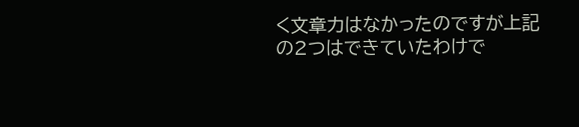く文章力はなかったのですが上記の2つはできていたわけで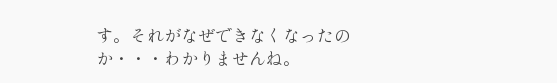す。それがなぜできなくなったのか・・・わかりませんね。